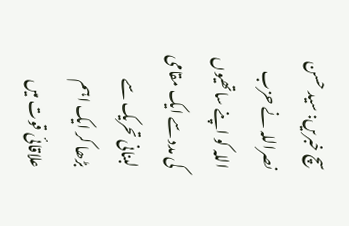سچ خبریں: سید حسن نصراللہ نے حزب اللہ کو اپنے ساتھیوں کی مدد سے ایک مقامی لبنانی تحریک سے بڑھا کر ایک اہم علاقائی قوت میں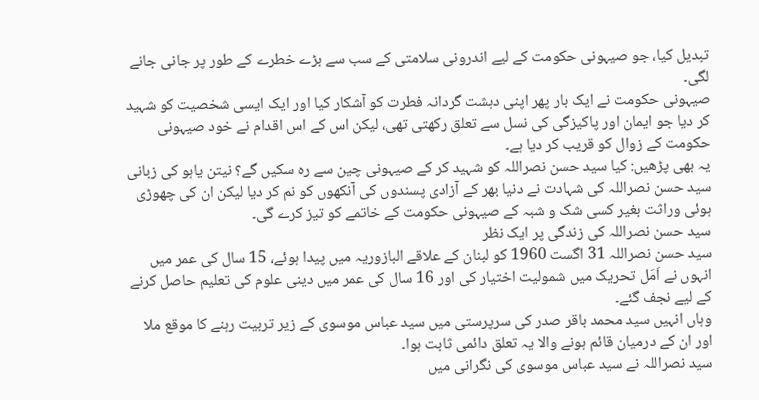تبدیل کیا، جو صیہونی حکومت کے لیے اندرونی سلامتی کے سب سے بڑے خطرے کے طور پر جانی جانے لگی۔
صیہونی حکومت نے ایک بار پھر اپنی دہشت گردانہ فطرت کو آشکار کیا اور ایک ایسی شخصیت کو شہید کر دیا جو ایمان اور پاکیزگی کی نسل سے تعلق رکھتی تھی، لیکن اس کے اس اقدام نے خود صیہونی حکومت کے زوال کو قریب کر دیا ہے۔
یہ بھی پڑھیں: کیا سید حسن نصراللہ کو شہید کر کے صیہونی چین سے رہ سکیں گے؟ نیتن یاہو کی زبانی
سید حسن نصراللہ کی شہادت نے دنیا بھر کے آزادی پسندوں کی آنکھوں کو نم کر دیا لیکن ان کی چھوڑی ہوئی وراثت بغیر کسی شک و شبہ کے صیہونی حکومت کے خاتمے کو تیز کرے گی۔
سید حسن نصراللہ کی زندگی پر ایک نظر
سید حسن نصراللہ 31 اگست 1960 کو لبنان کے علاقے البازوریہ میں پیدا ہوئے، 15 سال کی عمر میں انہوں نے اَمَل تحریک میں شمولیت اختیار کی اور 16 سال کی عمر میں دینی علوم کی تعلیم حاصل کرنے کے لیے نجف گئے۔
وہاں انہیں سید محمد باقر صدر کی سرپرستی میں سید عباس موسوی کے زیر تربیت رہنے کا موقع ملا اور ان کے درمیان قائم ہونے والا یہ تعلق دائمی ثابت ہوا۔
سید نصراللہ نے سید عباس موسوی کی نگرانی میں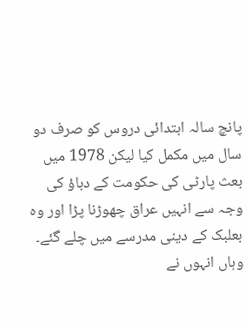پانچ سالہ ابتدائی دروس کو صرف دو سال میں مکمل کیا لیکن 1978 میں بعث پارٹی کی حکومت کے دباؤ کی وجہ سے انہیں عراق چھوڑنا پڑا اور وہ بعلبک کے دینی مدرسے میں چلے گئے۔
وہاں انہوں نے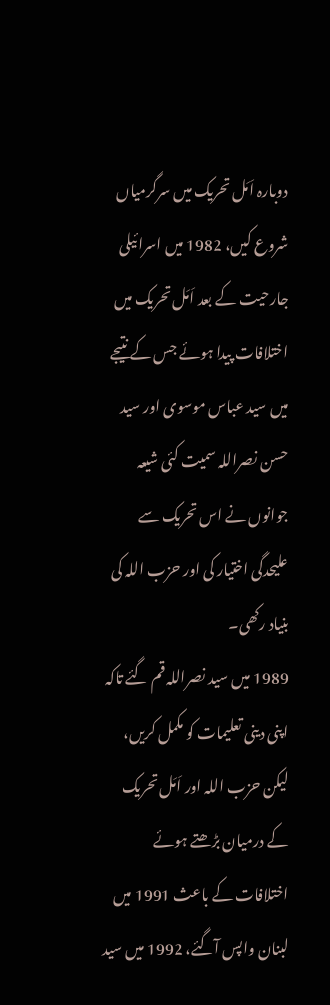دوبارہ اَمَل تحریک میں سرگرمیاں شروع کیں، 1982 میں اسرائیلی جارحیت کے بعد اَمَل تحریک میں اختلافات پیدا ہوئے جس کے نتیجے میں سید عباس موسوی اور سید حسن نصراللہ سمیت کئی شیعہ جوانوں نے اس تحریک سے علیحدگی اختیار کی اور حزب اللہ کی بنیاد رکھی۔
1989 میں سید نصراللہ قم گئے تاکہ اپنی دینی تعلیمات کو مکمل کریں، لیکن حزب اللہ اور اَمَل تحریک کے درمیان بڑھتے ہوئے اختلافات کے باعث 1991 میں لبنان واپس آگئے، 1992 میں سید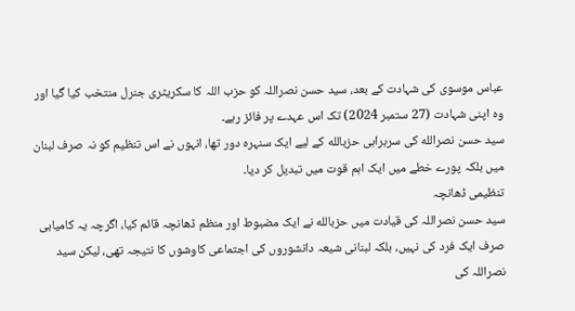عباس موسوی کی شہادت کے بعد، سید حسن نصراللہ کو حزب اللہ کا سکریٹری جنرل منتخب کیا گیا اور وہ اپنی شہادت (27 ستمبر 2024) تک اس عہدے پر فائز رہے۔
سید حسن نصرالله کی سربراہی حزبالله کے لیے ایک سنہرہ دور تھا، انہوں نے اس تنظیم کو نہ صرف لبنان میں بلکہ پورے خطے میں ایک اہم قوت میں تبدیل کر دیا۔
تنظیمی ڈھانچہ
سید حسن نصراللہ کی قیادت میں حزبالله نے ایک مضبوط اور منظم ڈھانچہ قائم کیا، اگرچہ یہ کامیابی صرف ایک فرد کی نہیں، بلکہ لبنانی شیعہ دانشوروں کی اجتماعی کاوشوں کا نتیجہ تھی، لیکن سید نصراللہ کی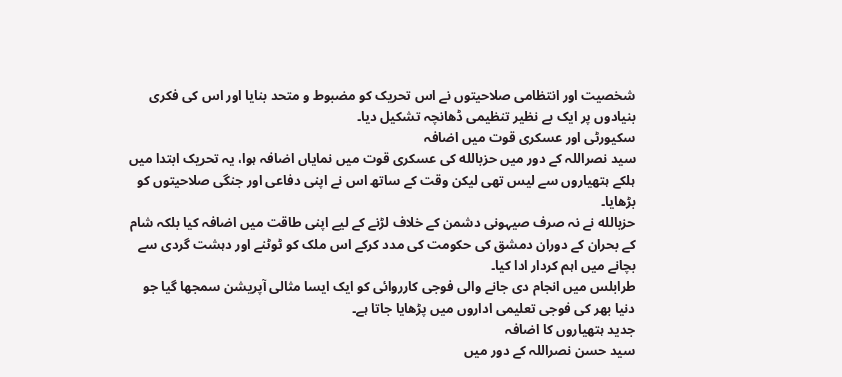شخصیت اور انتظامی صلاحیتوں نے اس تحریک کو مضبوط و متحد بنایا اور اس کی فکری بنیادوں پر ایک بے نظیر تنظیمی ڈھانچہ تشکیل دیا۔
سکیورٹی اور عسکری قوت میں اضافہ
سید نصراللہ کے دور میں حزبالله کی عسکری قوت میں نمایاں اضافہ ہوا، یہ تحریک ابتدا میں ہلکے ہتھیاروں سے لیس تھی لیکن وقت کے ساتھ اس نے اپنی دفاعی اور جنگی صلاحیتوں کو بڑھایا۔
حزبالله نے نہ صرف صیہونی دشمن کے خلاف لڑنے کے لیے اپنی طاقت میں اضافہ کیا بلکہ شام کے بحران کے دوران دمشق کی حکومت کی مدد کرکے اس ملک کو ٹوٹنے اور دہشت گردی سے بچانے میں اہم کردار ادا کیا۔
طرابلس میں انجام دی جانے والی فوجی کارروائی کو ایک ایسا مثالی آپریشن سمجھا گیا جو دنیا بھر کی فوجی تعلیمی اداروں میں پڑھایا جاتا ہے۔
جدید ہتھیاروں کا اضافہ
سید حسن نصراللہ کے دور میں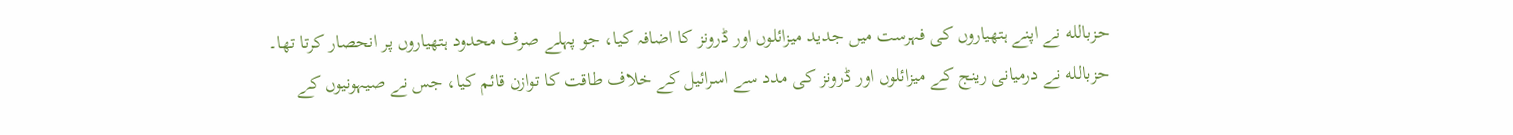حزبالله نے اپنے ہتھیاروں کی فہرست میں جدید میزائلوں اور ڈرونز کا اضافہ کیا، جو پہلے صرف محدود ہتھیاروں پر انحصار کرتا تھا۔
حزبالله نے درمیانی رینج کے میزائلوں اور ڈرونز کی مدد سے اسرائیل کے خلاف طاقت کا توازن قائم کیا، جس نے صیہونیوں کے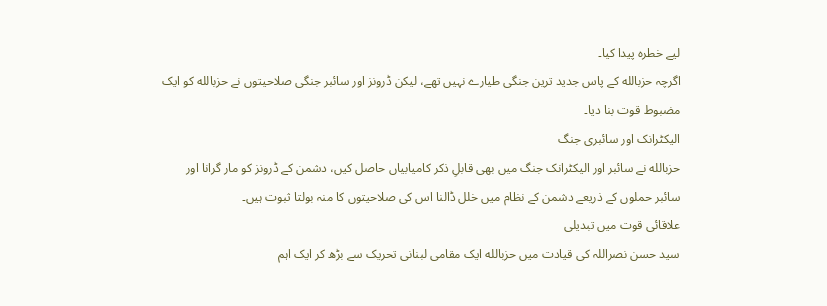لیے خطرہ پیدا کیا۔
اگرچہ حزبالله کے پاس جدید ترین جنگی طیارے نہیں تھے، لیکن ڈرونز اور سائبر جنگی صلاحیتوں نے حزبالله کو ایک مضبوط قوت بنا دیا۔
الیکٹرانک اور سائبری جنگ
حزبالله نے سائبر اور الیکٹرانک جنگ میں بھی قابلِ ذکر کامیابیاں حاصل کیں، دشمن کے ڈرونز کو مار گرانا اور سائبر حملوں کے ذریعے دشمن کے نظام میں خلل ڈالنا اس کی صلاحیتوں کا منہ بولتا ثبوت ہیں۔
علاقائی قوت میں تبدیلی
سید حسن نصراللہ کی قیادت میں حزبالله ایک مقامی لبنانی تحریک سے بڑھ کر ایک اہم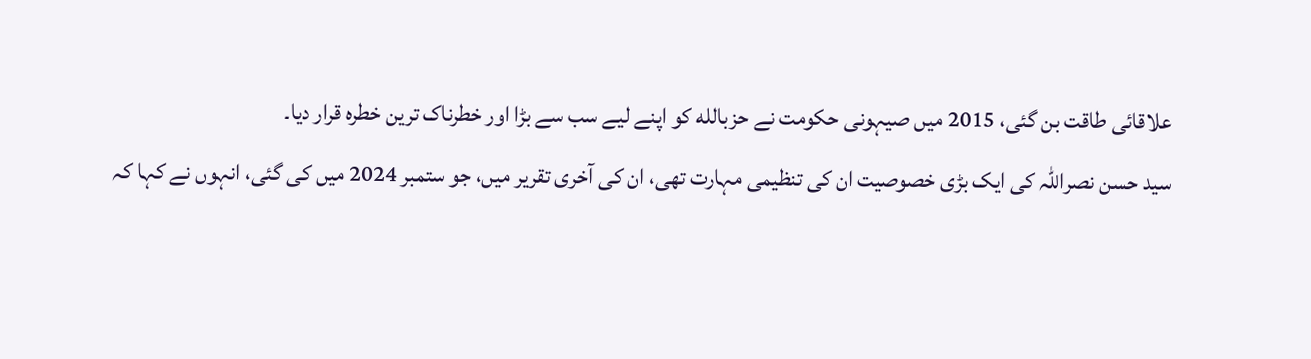علاقائی طاقت بن گئی، 2015 میں صیہونی حکومت نے حزبالله کو اپنے لیے سب سے بڑا اور خطرناک ترین خطرہ قرار دیا۔
سید حسن نصراللہ کی ایک بڑی خصوصیت ان کی تنظیمی مہارت تھی، ان کی آخری تقریر میں، جو ستمبر 2024 میں کی گئی، انہوں نے کہا کہ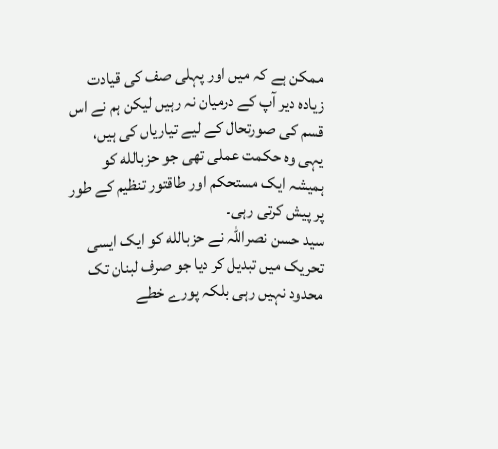ممکن ہے کہ میں اور پہلی صف کی قیادت زیادہ دیر آپ کے درمیان نہ رہیں لیکن ہم نے اس قسم کی صورتحال کے لیے تیاریاں کی ہیں، یہی وہ حکمت عملی تھی جو حزبالله کو ہمیشہ ایک مستحکم اور طاقتور تنظیم کے طور پر پیش کرتی رہی۔
سید حسن نصراللہ نے حزبالله کو ایک ایسی تحریک میں تبدیل کر دیا جو صرف لبنان تک محدود نہیں رہی بلکہ پورے خطے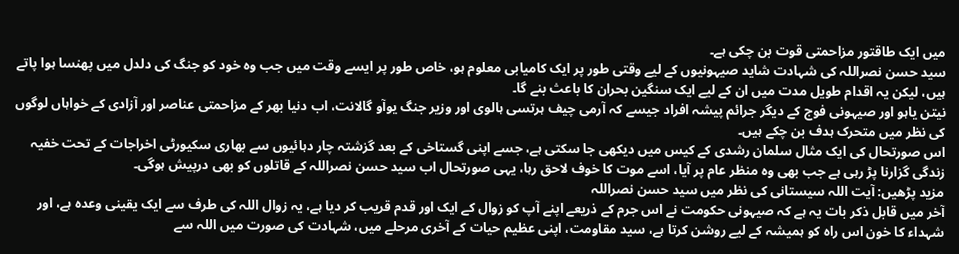میں ایک طاقتور مزاحمتی قوت بن چکی ہے۔
سید حسن نصراللہ کی شہادت شاید صیہونیوں کے لیے وقتی طور پر ایک کامیابی معلوم ہو، خاص طور پر ایسے وقت میں جب وہ خود کو جنگ کی دلدل میں پھنسا ہوا پاتے ہیں، لیکن یہ اقدام طویل مدت میں ان کے لیے ایک سنگین بحران کا باعث بنے گا۔
نیتن یاہو اور صیہونی فوج کے دیگر جرائم پیشہ افراد جیسے کہ آرمی چیف ہرتسی ہالوی اور وزیر جنگ یوآو گالانت، اب دنیا بھر کے مزاحمتی عناصر اور آزادی کے خواہاں لوگوں کی نظر میں متحرک ہدف بن چکے ہیں۔
اس صورتحال کی ایک مثال سلمان رشدی کے کیس میں دیکھی جا سکتی ہے، جسے اپنی گستاخی کے بعد گزشتہ چار دہائیوں سے بھاری سکیورٹی اخراجات کے تحت خفیہ زندگی گزارنا پڑ رہی ہے جب بھی وہ منظر عام پر آیا، اسے موت کا خوف لاحق رہا، یہی صورتحال اب سید حسن نصراللہ کے قاتلوں کو بھی درپیش ہوگی۔
مزید پڑھیں: آیت اللہ سیستانی کی نظر میں سید حسن نصراللہ
آخر میں قابل ذکر بات یہ ہے کہ صیہونی حکومت نے اس جرم کے ذریعے اپنے آپ کو زوال کے ایک اور قدم قریب کر دیا ہے، یہ زوال اللہ کی طرف سے ایک یقینی وعدہ ہے، اور شہداء کا خون اس راہ کو ہمیشہ کے لیے روشن کرتا ہے، سید مقاومت، اپنی عظیم حیات کے آخری مرحلے میں، شہادت کی صورت میں اللہ سے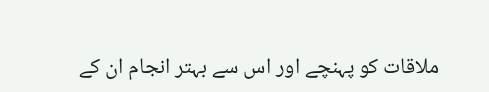ملاقات کو پہنچے اور اس سے بہتر انجام ان کے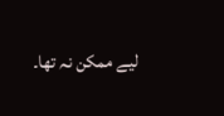لیے ممکن نہ تھا۔